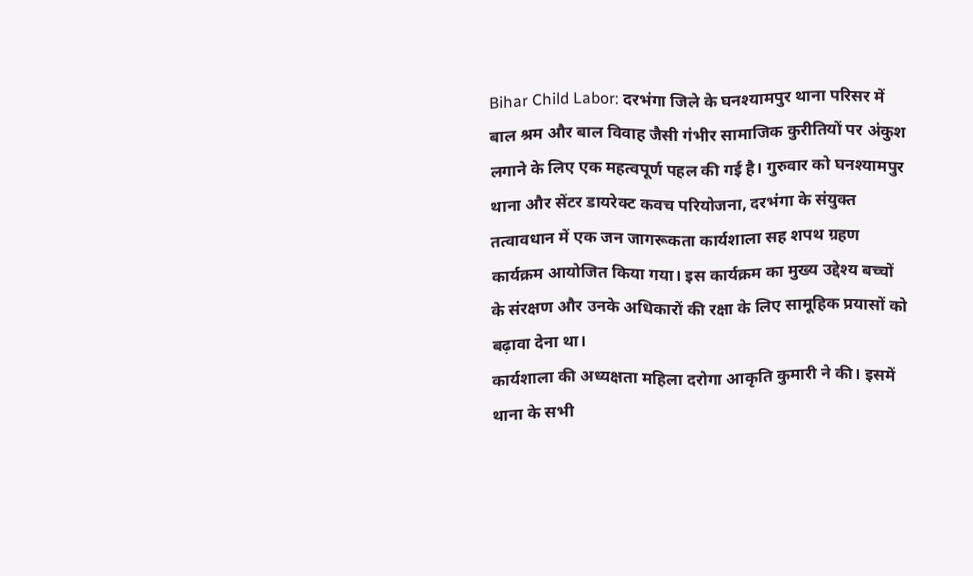Bihar Child Labor: दरभंगा जिले के घनश्यामपुर थाना परिसर में बाल श्रम और बाल विवाह जैसी गंभीर सामाजिक कुरीतियों पर अंकुश लगाने के लिए एक महत्वपूर्ण पहल की गई है। गुरुवार को घनश्यामपुर थाना और सेंटर डायरेक्ट कवच परियोजना, दरभंगा के संयुक्त तत्वावधान में एक जन जागरूकता कार्यशाला सह शपथ ग्रहण कार्यक्रम आयोजित किया गया। इस कार्यक्रम का मुख्य उद्देश्य बच्चों के संरक्षण और उनके अधिकारों की रक्षा के लिए सामूहिक प्रयासों को बढ़ावा देना था।
कार्यशाला की अध्यक्षता महिला दरोगा आकृति कुमारी ने की। इसमें थाना के सभी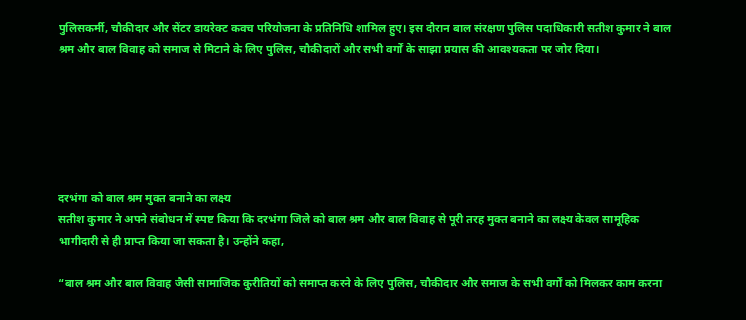पुलिसकर्मी, चौकीदार और सेंटर डायरेक्ट कवच परियोजना के प्रतिनिधि शामिल हुए। इस दौरान बाल संरक्षण पुलिस पदाधिकारी सतीश कुमार ने बाल श्रम और बाल विवाह को समाज से मिटाने के लिए पुलिस, चौकीदारों और सभी वर्गों के साझा प्रयास की आवश्यकता पर जोर दिया।






दरभंगा को बाल श्रम मुक्त बनाने का लक्ष्य
सतीश कुमार ने अपने संबोधन में स्पष्ट किया कि दरभंगा जिले को बाल श्रम और बाल विवाह से पूरी तरह मुक्त बनाने का लक्ष्य केवल सामूहिक भागीदारी से ही प्राप्त किया जा सकता है। उन्होंने कहा,

“बाल श्रम और बाल विवाह जैसी सामाजिक कुरीतियों को समाप्त करने के लिए पुलिस, चौकीदार और समाज के सभी वर्गों को मिलकर काम करना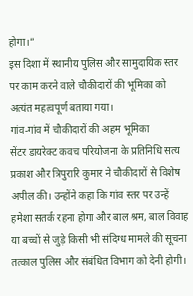होगा।”
इस दिशा में स्थानीय पुलिस और सामुदायिक स्तर पर काम करने वाले चौकीदारों की भूमिका को अत्यंत महत्वपूर्ण बताया गया।
गांव-गांव में चौकीदारों की अहम भूमिका
सेंटर डायरेक्ट कवच परियोजना के प्रतिनिधि सत्य प्रकाश और त्रिपुरारि कुमार ने चौकीदारों से विशेष अपील की। उन्होंने कहा कि गांव स्तर पर उन्हें हमेशा सतर्क रहना होगा और बाल श्रम, बाल विवाह या बच्चों से जुड़े किसी भी संदिग्ध मामले की सूचना तत्काल पुलिस और संबंधित विभाग को देनी होगी।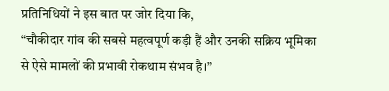प्रतिनिधियों ने इस बात पर जोर दिया कि,
“चौकीदार गांव की सबसे महत्वपूर्ण कड़ी हैं और उनकी सक्रिय भूमिका से ऐसे मामलों की प्रभावी रोकथाम संभव है।”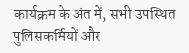कार्यक्रम के अंत में, सभी उपस्थित पुलिसकर्मियों और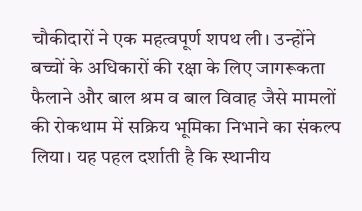चौकीदारों ने एक महत्वपूर्ण शपथ ली। उन्होंने बच्चों के अधिकारों की रक्षा के लिए जागरूकता फैलाने और बाल श्रम व बाल विवाह जैसे मामलों की रोकथाम में सक्रिय भूमिका निभाने का संकल्प लिया। यह पहल दर्शाती है कि स्थानीय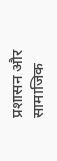प्रशासन और सामाजिक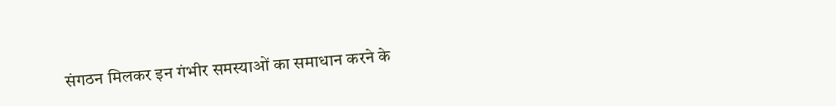संगठन मिलकर इन गंभीर समस्याओं का समाधान करने के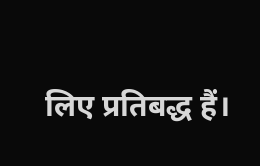लिए प्रतिबद्ध हैं।